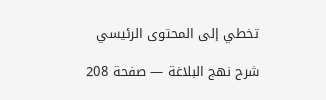تخطي إلى المحتوى الرئيسي

شرح نهج البلاغة — صفحة 208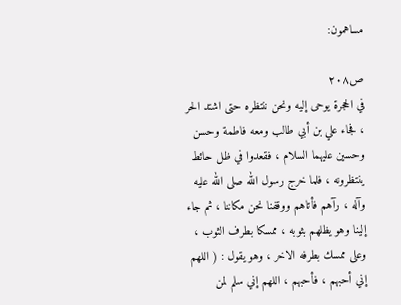مساهمون:

ص٢٠٨
في الحجرة يوحى إليه ونحن ننتظره حتى اشتد الحر ، فجاء علي بن أبي طالب ومعه فاطمة وحسن وحسين عليهما السلام ، فقعدوا في ظل حائط ينتظرونه ، فلما خرج رسول الله صلى الله عليه وآله ، رآهم فأتاهم ووقفنا نحن مكاننا ، ثم جاء إلينا وهو يظلهم بثوبه ، ممسكا بطرف الثوب ، وعلى ممسك بطرفه الاخر ، وهو يقول : ( اللهم إني أحبهم ، فأحبهم ، اللهم إني سلم لمن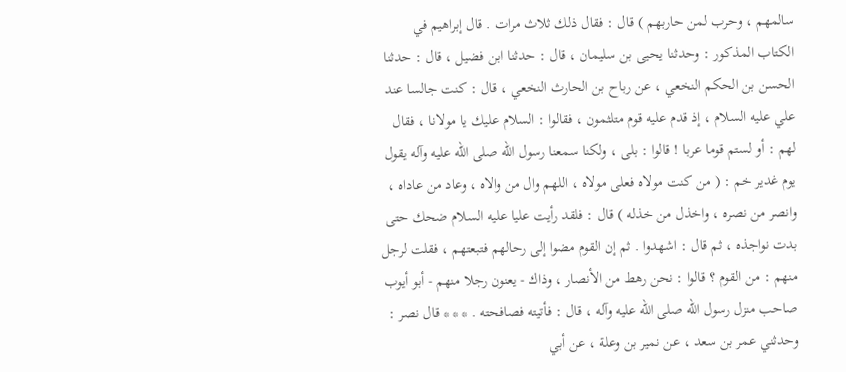سالمهم ، وحرب لمن حاربهم ) قال : فقال ذلك ثلاث مرات . قال إبراهيم في الكتاب المذكور : وحدثنا يحيى بن سليمان ، قال : حدثنا ابن فضيل ، قال : حدثنا الحسن بن الحكم النخعي ، عن رباح بن الحارث النخعي ، قال : كنت جالسا عند علي عليه السلام ، إذ قدم عليه قوم متلثمون ، فقالوا : السلام عليك يا مولانا ، فقال لهم : أو لستم قوما عربا ! قالوا : بلى ، ولكنا سمعنا رسول الله صلى الله عليه وآله يقول يوم غدير خم : ( من كنت مولاه فعلى مولاه ، اللهم وال من والاه ، وعاد من عاداه ، وانصر من نصره ، واخذل من خذله ) قال : فلقد رأيت عليا عليه السلام ضحك حتى بدت نواجذه ، ثم قال : اشهدوا . ثم إن القوم مضوا إلى رحالهم فتبعتهم ، فقلت لرجل منهم : من القوم ؟ قالوا : نحن رهط من الأنصار ، وذاك - يعنون رجلا منهم - أبو أيوب صاحب منزل رسول الله صلى الله عليه وآله ، قال : فأتيته فصافحته . * * * قال نصر : وحدثني عمر بن سعد ، عن نمير بن وعلة ، عن أبي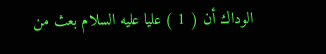الوداك أن ( 1 ) عليا عليه السلام بعث من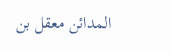المدائن معقل بن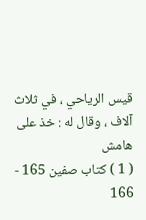قيس الرياحي ، في ثلاث آلاف ، وقال له : خذ على
هامش
( 1 ) كتاب صفين 165 - 166